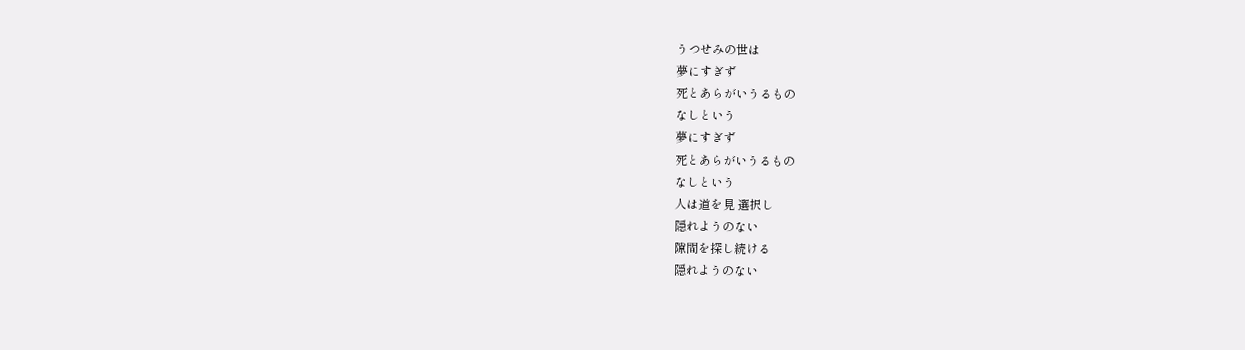うつせみの世は
夢にすぎず
死とあらがいうるもの
なしという
夢にすぎず
死とあらがいうるもの
なしという
人は道を見 選択し
隠れようのない
隙間を探し続ける
隠れようのない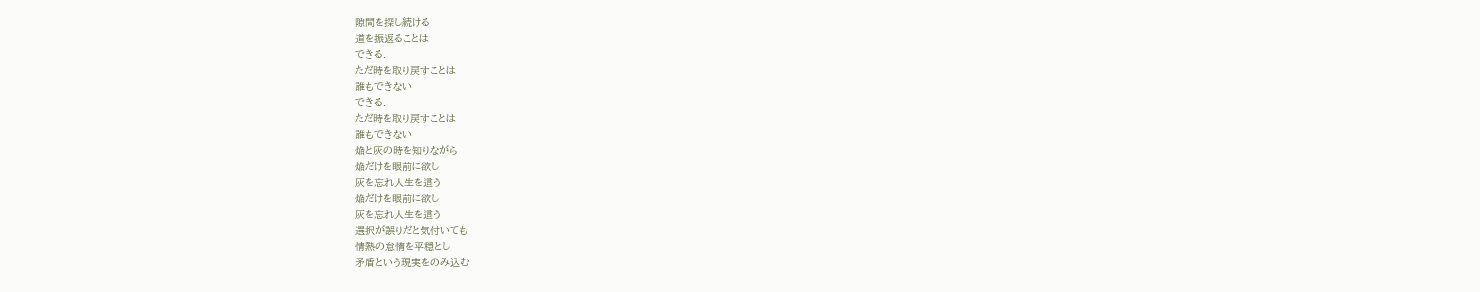隙間を探し続ける
道を振返ることは
できる.
ただ時を取り戻すことは
誰もできない
できる.
ただ時を取り戻すことは
誰もできない
焔と灰の時を知りながら
焔だけを眼前に欲し
灰を忘れ人生を這う
焔だけを眼前に欲し
灰を忘れ人生を這う
選択が誤りだと気付いても
情熱の怠惰を平穏とし
矛盾という現実をのみ込む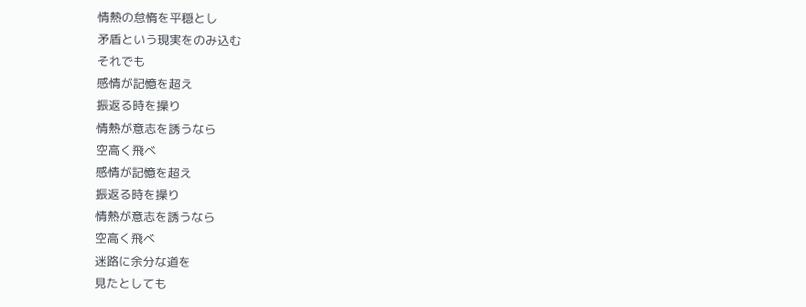情熱の怠惰を平穏とし
矛盾という現実をのみ込む
それでも
感情が記憶を超え
振返る時を操り
情熱が意志を誘うなら
空高く飛べ
感情が記憶を超え
振返る時を操り
情熱が意志を誘うなら
空高く飛べ
迷路に余分な道を
見たとしても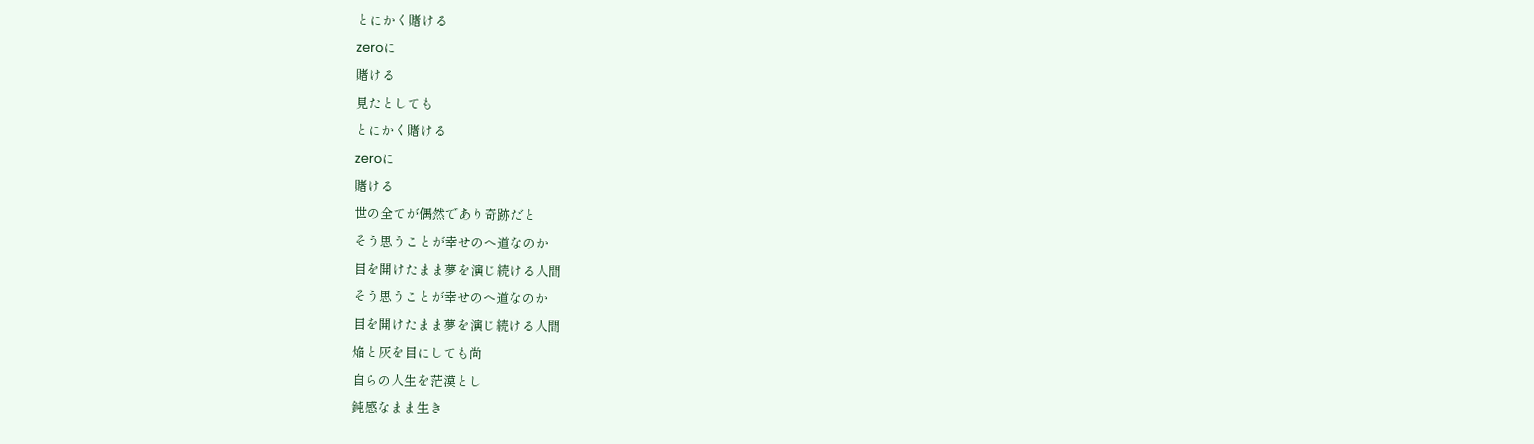とにかく賭ける
zeroに
賭ける
見たとしても
とにかく賭ける
zeroに
賭ける
世の全てが偶然であり奇跡だと
そう思うことが幸せのへ道なのか
目を開けたまま夢を演じ続ける人間
そう思うことが幸せのへ道なのか
目を開けたまま夢を演じ続ける人間
焔と灰を目にしても尚
自らの人生を茫漠とし
鈍感なまま生き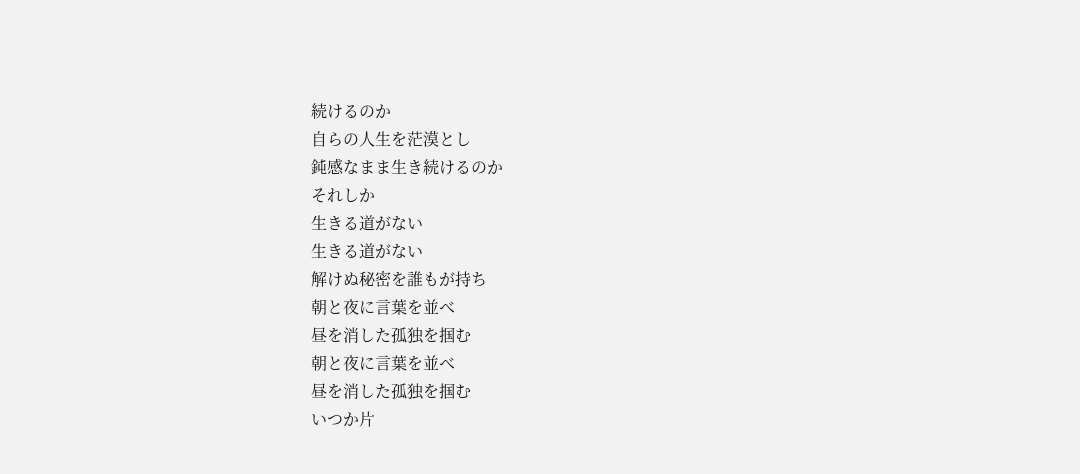続けるのか
自らの人生を茫漠とし
鈍感なまま生き続けるのか
それしか
生きる道がない
生きる道がない
解けぬ秘密を誰もが持ち
朝と夜に言葉を並べ
昼を消した孤独を掴む
朝と夜に言葉を並べ
昼を消した孤独を掴む
いつか片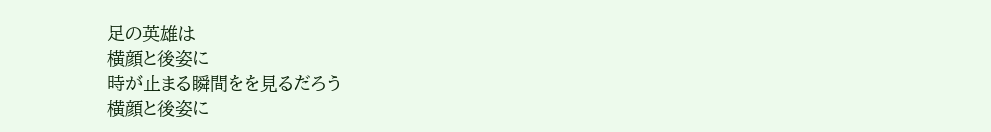足の英雄は
横顔と後姿に
時が止まる瞬間をを見るだろう
横顔と後姿に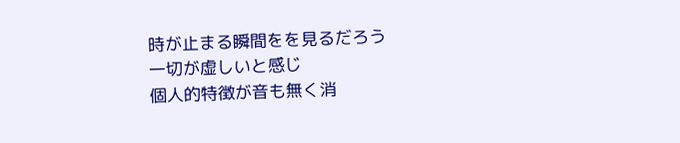時が止まる瞬間をを見るだろう
一切が虚しいと感じ
個人的特徴が音も無く消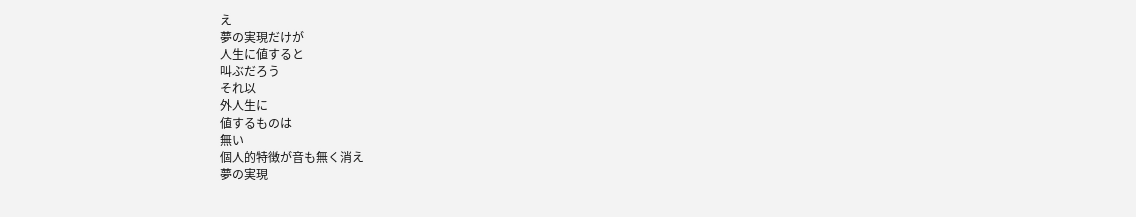え
夢の実現だけが
人生に値すると
叫ぶだろう
それ以
外人生に
値するものは
無い
個人的特徴が音も無く消え
夢の実現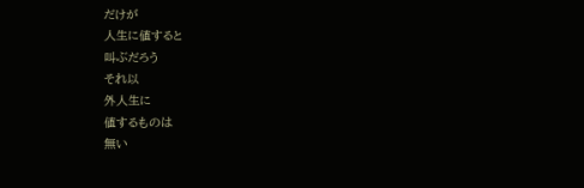だけが
人生に値すると
叫ぶだろう
それ以
外人生に
値するものは
無い